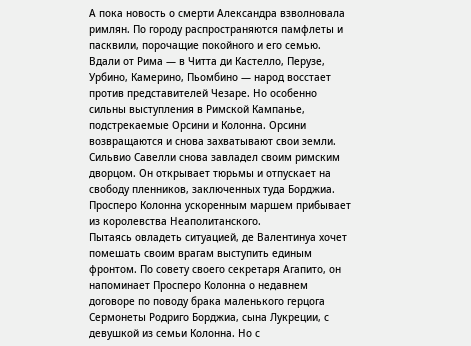А пока новость о смерти Александра взволновала римлян. По городу распространяются памфлеты и пасквили, порочащие покойного и его семью. Вдали от Рима — в Читта ди Кастелло, Перузе, Урбино, Камерино, Пьомбино — народ восстает против представителей Чезаре. Но особенно сильны выступления в Римской Кампанье, подстрекаемые Орсини и Колонна. Орсини возвращаются и снова захватывают свои земли. Сильвио Савелли снова завладел своим римским дворцом. Он открывает тюрьмы и отпускает на свободу пленников, заключенных туда Борджиа. Просперо Колонна ускоренным маршем прибывает из королевства Неаполитанского.
Пытаясь овладеть ситуацией, де Валентинуа хочет помешать своим врагам выступить единым фронтом. По совету своего секретаря Агапито, он напоминает Просперо Колонна о недавнем договоре по поводу брака маленького герцога Сермонеты Родриго Борджиа, сына Лукреции, с девушкой из семьи Колонна. Но с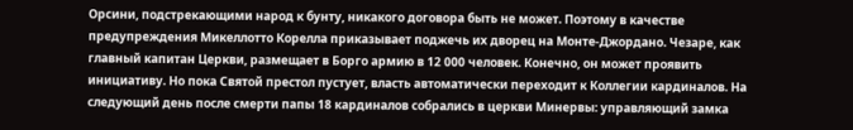Орсини, подстрекающими народ к бунту, никакого договора быть не может. Поэтому в качестве предупреждения Микеллотто Корелла приказывает поджечь их дворец на Монте-Джордано. Чезаре, как главный капитан Церкви, размещает в Борго армию в 12 000 человек. Конечно, он может проявить инициативу. Но пока Святой престол пустует, власть автоматически переходит к Коллегии кардиналов. На следующий день после смерти папы 18 кардиналов собрались в церкви Минервы: управляющий замка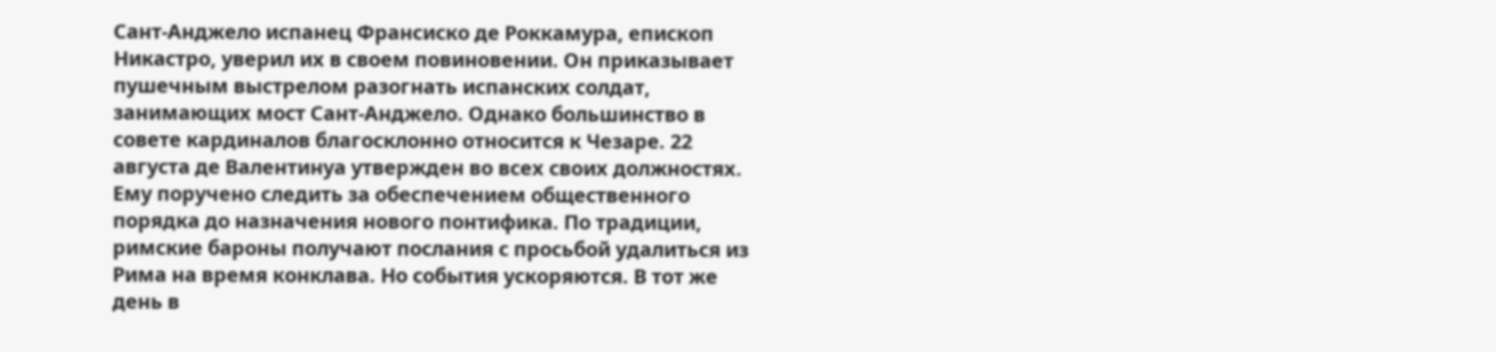Сант-Анджело испанец Франсиско де Роккамура, епископ Никастро, уверил их в своем повиновении. Он приказывает пушечным выстрелом разогнать испанских солдат, занимающих мост Сант-Анджело. Однако большинство в совете кардиналов благосклонно относится к Чезаре. 22 августа де Валентинуа утвержден во всех своих должностях. Ему поручено следить за обеспечением общественного порядка до назначения нового понтифика. По традиции, римские бароны получают послания с просьбой удалиться из Рима на время конклава. Но события ускоряются. В тот же день в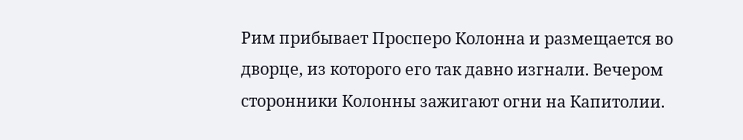Рим прибывает Просперо Колонна и размещается во дворце, из которого его так давно изгнали. Вечером сторонники Колонны зажигают огни на Капитолии.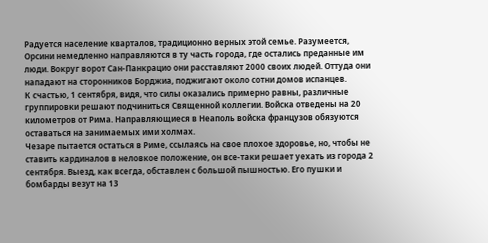Радуется население кварталов, традиционно верных этой семье. Разумеется, Орсини немедленно направляются в ту часть города, где остались преданные им люди. Вокруг ворот Сан-Панкрацио они расставляют 2000 своих людей. Оттуда они нападают на сторонников Борджиа, поджигают около сотни домов испанцев.
К счастью, 1 сентября, видя, что силы оказались примерно равны, различные группировки решают подчиниться Священной коллегии. Войска отведены на 20 километров от Рима. Направляющиеся в Неаполь войска французов обязуются оставаться на занимаемых ими холмах.
Чезаре пытается остаться в Риме, ссылаясь на свое плохое здоровье, но, чтобы не ставить кардиналов в неловкое положение, он все-таки решает уехать из города 2 сентября. Выезд, как всегда, обставлен с большой пышностью. Его пушки и бомбарды везут на 13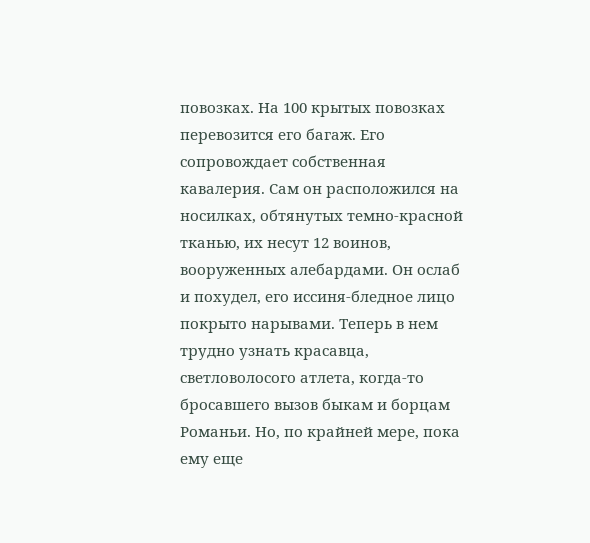повозках. На 100 крытых повозках перевозится его багаж. Его сопровождает собственная кавалерия. Сам он расположился на носилках, обтянутых темно-красной тканью, их несут 12 воинов, вооруженных алебардами. Он ослаб и похудел, его иссиня-бледное лицо покрыто нарывами. Теперь в нем трудно узнать красавца, светловолосого атлета, когда-то бросавшего вызов быкам и борцам Романьи. Но, по крайней мере, пока ему еще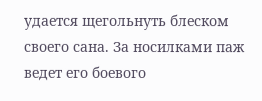удается щегольнуть блеском своего сана. За носилками паж ведет его боевого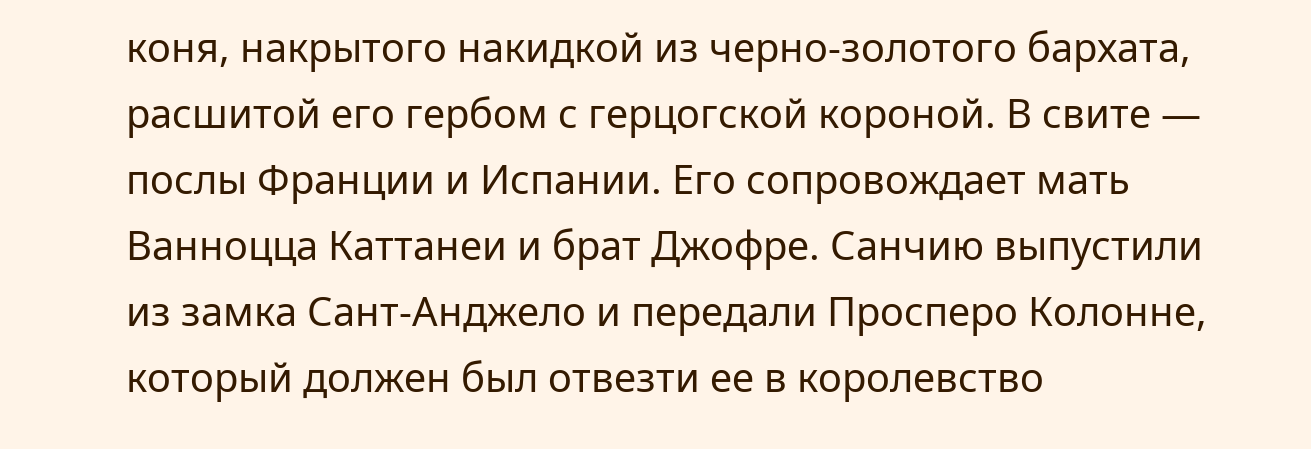коня, накрытого накидкой из черно-золотого бархата, расшитой его гербом с герцогской короной. В свите — послы Франции и Испании. Его сопровождает мать Ванноцца Каттанеи и брат Джофре. Санчию выпустили из замка Сант-Анджело и передали Просперо Колонне, который должен был отвезти ее в королевство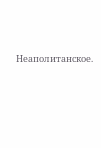Неаполитанское.